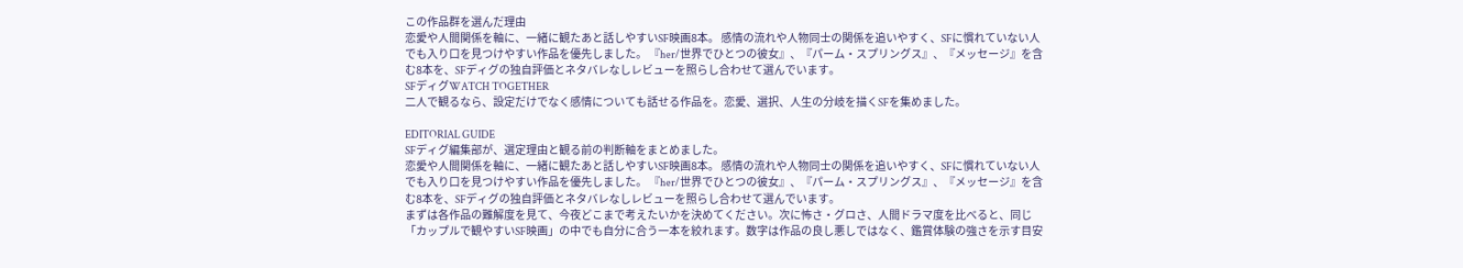この作品群を選んだ理由
恋愛や人間関係を軸に、一緒に観たあと話しやすいSF映画8本。 感情の流れや人物同士の関係を追いやすく、SFに慣れていない人でも入り口を見つけやすい作品を優先しました。 『her/世界でひとつの彼女』、『パーム・スプリングス』、『メッセージ』を含む8本を、SFディグの独自評価とネタバレなしレビューを照らし合わせて選んでいます。
SFディグWATCH TOGETHER
二人で観るなら、設定だけでなく感情についても話せる作品を。恋愛、選択、人生の分岐を描くSFを集めました。

EDITORIAL GUIDE
SFディグ編集部が、選定理由と観る前の判断軸をまとめました。
恋愛や人間関係を軸に、一緒に観たあと話しやすいSF映画8本。 感情の流れや人物同士の関係を追いやすく、SFに慣れていない人でも入り口を見つけやすい作品を優先しました。 『her/世界でひとつの彼女』、『パーム・スプリングス』、『メッセージ』を含む8本を、SFディグの独自評価とネタバレなしレビューを照らし合わせて選んでいます。
まずは各作品の難解度を見て、今夜どこまで考えたいかを決めてください。次に怖さ・グロさ、人間ドラマ度を比べると、同じ「カップルで観やすいSF映画」の中でも自分に合う一本を絞れます。数字は作品の良し悪しではなく、鑑賞体験の強さを示す目安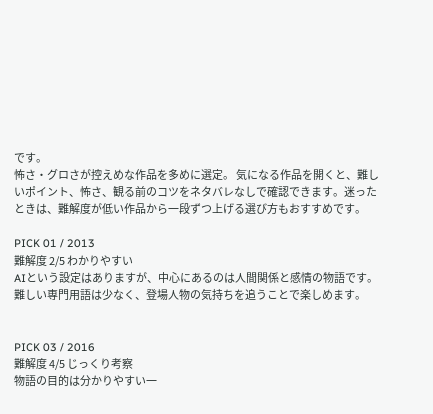です。
怖さ・グロさが控えめな作品を多めに選定。 気になる作品を開くと、難しいポイント、怖さ、観る前のコツをネタバレなしで確認できます。迷ったときは、難解度が低い作品から一段ずつ上げる選び方もおすすめです。

PICK 01 / 2013
難解度 2/5 わかりやすい
AIという設定はありますが、中心にあるのは人間関係と感情の物語です。難しい専門用語は少なく、登場人物の気持ちを追うことで楽しめます。


PICK 03 / 2016
難解度 4/5 じっくり考察
物語の目的は分かりやすい一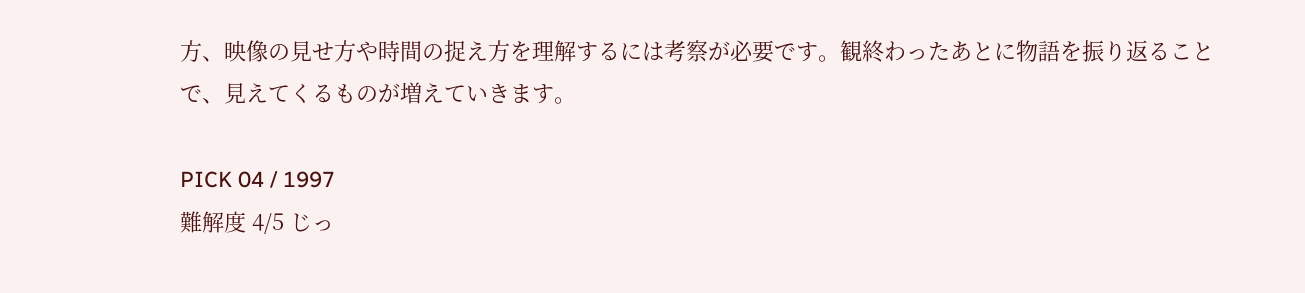方、映像の見せ方や時間の捉え方を理解するには考察が必要です。観終わったあとに物語を振り返ることで、見えてくるものが増えていきます。

PICK 04 / 1997
難解度 4/5 じっ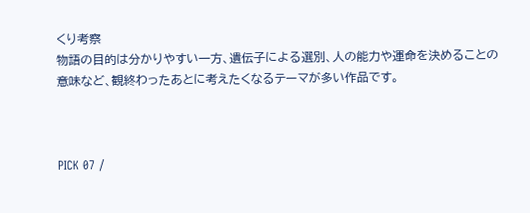くり考察
物語の目的は分かりやすい一方、遺伝子による選別、人の能力や運命を決めることの意味など、観終わったあとに考えたくなるテーマが多い作品です。



PICK 07 /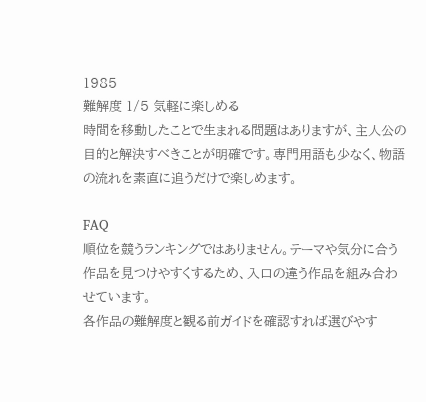1985
難解度 1/5 気軽に楽しめる
時間を移動したことで生まれる問題はありますが、主人公の目的と解決すべきことが明確です。専門用語も少なく、物語の流れを素直に追うだけで楽しめます。

FAQ
順位を競うランキングではありません。テーマや気分に合う作品を見つけやすくするため、入口の違う作品を組み合わせています。
各作品の難解度と観る前ガイドを確認すれば選びやす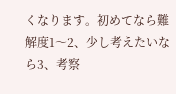くなります。初めてなら難解度1〜2、少し考えたいなら3、考察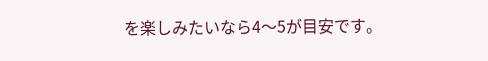を楽しみたいなら4〜5が目安です。